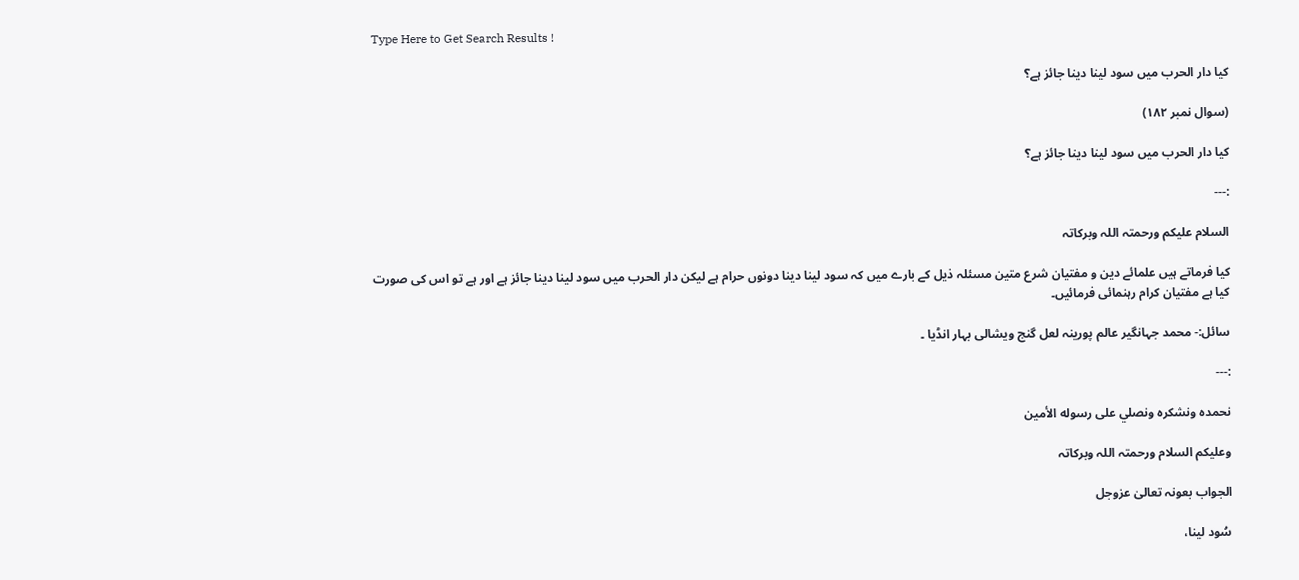Type Here to Get Search Results !

کیا دار الحرب میں سود لینا دینا جائز ہے؟

(سوال نمبر ١٨٢)

کیا دار الحرب میں سود لینا دینا جائز ہے؟

:---

السلام علیکم ورحمتہ اللہ وبرکاتہ

کیا فرماتے ہیں علمائے دین و مفتیان شرع متین مسئلہ ذیل کے بارے میں کہ سود لینا دینا دونوں حرام ہے لیکن دار الحرب میں سود لینا دینا جائز ہے اور ہے تو اس کی صورت کیا ہے مفتیان کرام رہنمائی فرمائیں۔

سائل:- محمد جہانگیر عالم پورینہ لعل گنج ویشالی بہار انڈیا ۔

:---

نحمده ونشكره ونصلي على رسوله الأمين

وعلیکم السلام ورحمتہ اللہ وبرکاتہ

الجواب بعونہ تعالیٰ عزوجل

سُود لینا،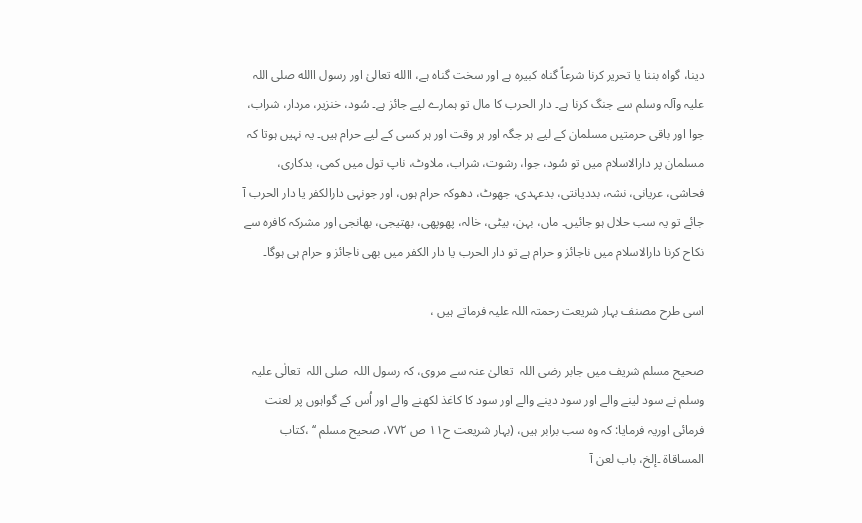دینا، گواہ بننا یا تحریر کرنا شرعاً گناہ کبیرہ ہے اور سخت گناہ ہے، االله تعالیٰ اور رسول االله صلی اللہ علیہ وآلہ وسلم سے جنگ کرنا ہے۔ دار الحرب کا مال تو ہمارے لیے جائز ہے۔ سُود، خنزیر، مردار، شراب، جوا اور باقی حرمتیں مسلمان کے لیے ہر جگہ اور ہر وقت اور ہر کسی کے لیے حرام ہیں۔ یہ نہیں ہوتا کہ مسلمان پر دارالاسلام میں تو سُود، جوا، رشوت، شراب، ملاوٹ، ناپ تول میں کمی، بدکاری، فحاشی، عریانی، نشہ، بددیانتی، بدعہدی، جھوٹ، دھوکہ حرام ہوں، اور جونہی دارالکفر یا دار الحرب آ جائے تو یہ سب حلال ہو جائیں۔ ماں، بہن، بیٹی، خالہ، پھوپھی، بھتیجی، بھانجی اور مشرکہ کافرہ سے نکاح کرنا دارالاسلام میں ناجائز و حرام ہے تو دار الحرب یا دار الکفر میں بھی ناجائز و حرام ہی ہوگا۔

اسی طرح مصنف بہار شریعت رحمتہ اللہ علیہ فرماتے ہیں ،

صحیح مسلم شریف میں جابر رضی اللہ  تعالیٰ عنہ سے مروی، کہ رسول اللہ  صلی اللہ  تعالٰی علیہ وسلم نے سود لینے والے اور سود دینے والے اور سود کا کاغذ لکھنے والے اور اُس کے گواہوں پر لعنت فرمائی اوریہ فرمایا: کہ وہ سب برابر ہیں، (بہار شریعت ح١١ ص ٧٧٢، صحیح مسلم ‘‘ ،کتاب المساقاۃ ۔إلخ، باب لعن آ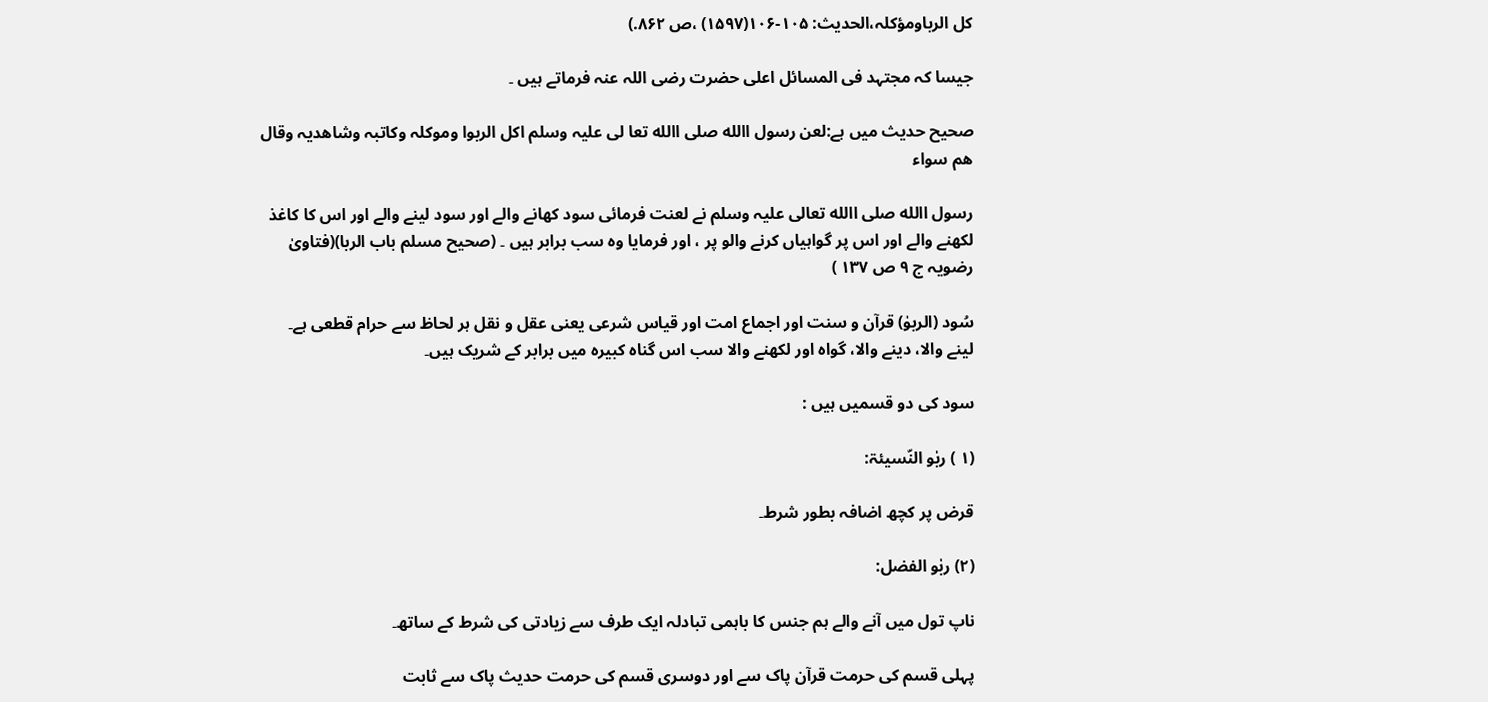کل الرباومؤکلہ،الحدیث: ۱۰۵-۱۰۶(۱۵۹۷) ،ص ۸۶۲.)

جیسا کہ مجتہد فی المسائل اعلی حضرت رضی اللہ عنہ فرماتے ہیں ۔

صحیح حدیث میں ہے:لعن رسول االله صلی االله تعا لی علیہ وسلم اکل الربوا وموکلہ وکاتبہ وشاھدیہ وقال ھم سواء

رسول االله صلی االله تعالی علیہ وسلم نے لعنت فرمائی سود کھانے والے اور سود لینے والے اور اس کا کاغذ لکھنے والے اور اس پر گواہیاں کرنے والو پر ، اور فرمایا وہ سب برابر ہیں ۔ (صحیح مسلم باب الربا)(فتاویٰ رضویہ ج ٩ ص ١٣٧ )

سُود (الربوٰ) قرآن و سنت اور اجماع امت اور قیاس شرعی یعنی عقل و نقل ہر لحاظ سے حرام قطعی ہے۔ لینے والا، دینے والا، گواہ اور لکھنے والا سب اس گناہ کبیرہ میں برابر کے شریک ہیں۔

سود کی دو قسمیں ہیں :

(١ ) ربٰو النّسیئۃ:

قرض پر کچھ اضافہ بطور شرط۔

(٢) ربٰو الفضل:

ناپ تول میں آنے والے ہم جنس کا باہمی تبادلہ ایک طرف سے زیادتی کی شرط کے ساتھ۔

پہلی قسم کی حرمت قرآن پاک سے اور دوسری قسم کی حرمت حدیث پاک سے ثابت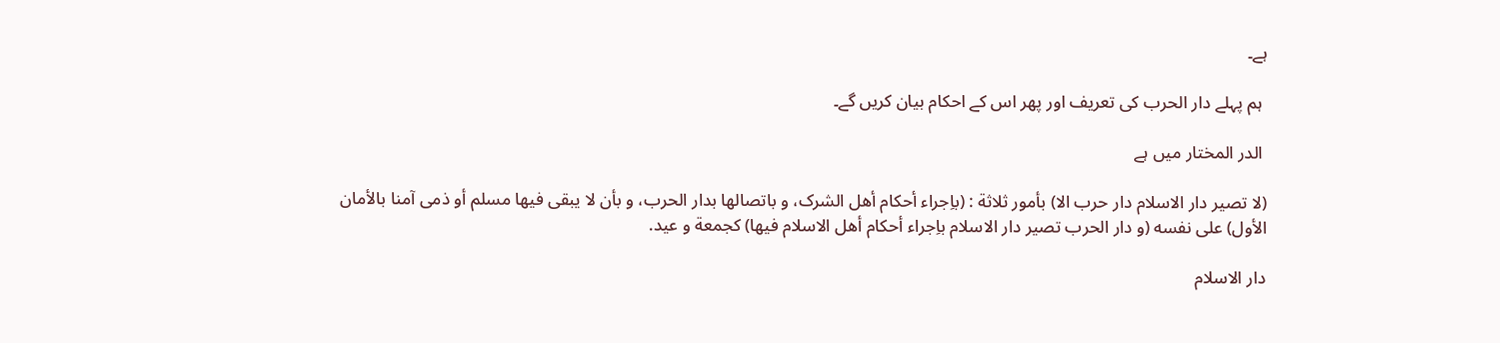ہے۔

 ہم پہلے دار الحرب کی تعریف اور پھر اس کے احکام بیان کریں گے۔

 الدر المختار میں ہے

(لا تصير دار الاسلام دار حرب الا) بأمور ثلاثة : (باِجراء أحکام أهل الشرک، و باتصالها بدار الحرب، و بأن لا يبقی فيها مسلم أو ذمی آمنا بالأمان الأول) علی نفسه (و دار الحرب تصير دار الاسلام باِجراء أحکام أهل الاسلام فيها) کجمعة و عيد.

دار الاسلام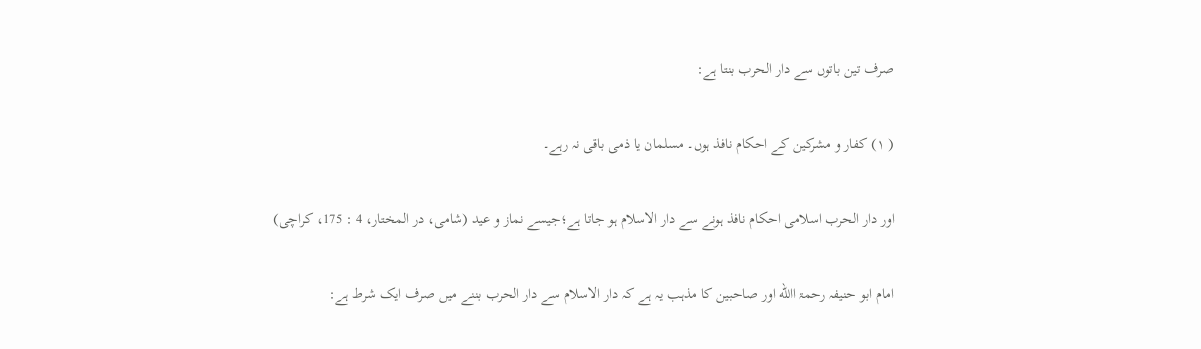صرف تین باتوں سے دار الحرب بنتا ہے:

( ١) کفار و مشرکین کے احکام نافذ ہوں۔ مسلمان یا ذمی باقی نہ رہے۔

اور دار الحرب اسلامی احکام نافذ ہونے سے دار الاسلام ہو جاتا ہے؛جیسے نماز و عید (شامی، در المختار، 4 : 175، کراچی)

امام ابو حنیفہ رحمۃ االله اور صاحبین کا مذہب یہ ہے کہ دار الاسلام سے دار الحرب بننے میں صرف ایک شرط ہے: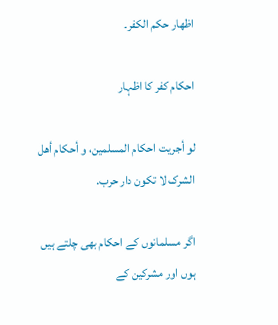اظهار حکم الکفر۔

احکام کفر کا اظہار

لو أجريت احکام المسلمين، و أحکام أهل الشرک لا تکون دار حرب.

اگر مسلمانوں کے احکام بھی چلتے ہیں ہوں اور مشرکین کے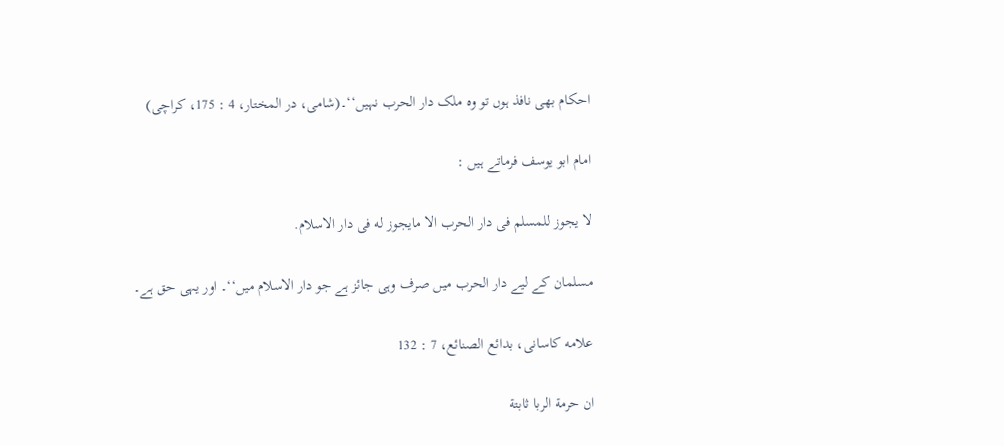احکام بھی نافذ ہوں تو وہ ملک دار الحرب نہیں‘‘۔(شامی، در المختار، 4 : 175، کراچی)

امام ابو يوسف فرماتے ہیں :

لا يجوز للمسلم فی دار الحرب الا مايجوز له فی دار الاسلام.

مسلمان کے لیے دار الحرب میں صرف وہی جائز ہے جو دار الاسلام میں‘‘۔ اور یہی حق ہے۔

علامه کاسانی، بدائع الصنائع، 7 : 132

ان حرمة الربا ثابتة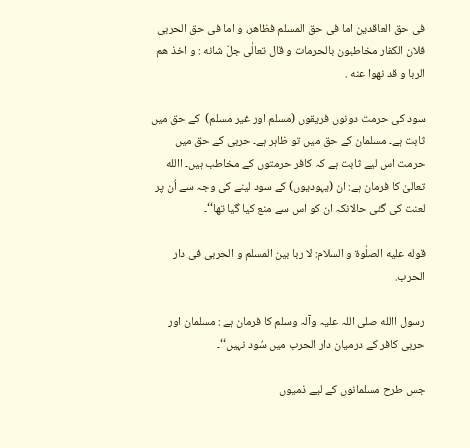فی حق العاقدين اما فی حق المسلم فظاهر، و اما فی حق الحربی فلان الکفار مخاطبون بالحرمات و قال تعالٰی جلّ شانه : و اخذ هم الربا و قد نهوا عنه .

سود کی حرمت دونوں فریقوں (مسلم اور غیر مسلم)  کے حق میں ثابت ہے۔ مسلمان کے حق میں تو ظاہر ہے۔ حربی کے حق میں حرمت اس لیے ثابت ہے کہ کافر حرمتوں کے مخاطب ہیں۔ االله تعالیٰ کا فرمان ہے: ان (یہودیوں) کے سود لینے کی وجہ سے اُن پر لعنت کی گئی حالانکہ ان کو اس سے منع کیا گیا تھا‘‘۔

قوله عليه الصلٰوة و السلام: لا ربا بين المسلم و الحربی فی دار الحرب.

رسول االله صلی اللہ علیہ وآلہ وسلم کا فرمان ہے : مسلمان اور حربی کافر کے درمیان دار الحرب میں سُود نہیں‘‘۔

جس طرح مسلمانوں کے لیے ذمیوں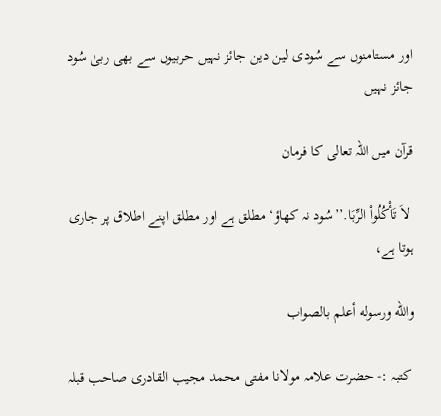اور مستامنوں سے سُودی لین دین جائز نہیں حربیوں سے بھی ربیٰ سُود جائز نہیں

قرآن میں اللہ تعالی کا فرمان

 لاَ تَأْكُلُواْ الرِّبَا.’’سُود نہ کھاؤ‘ مطلق ہے اور مطلق اپنے اطلاق پر جاری ہوتا ہے،

والله ورسوله أعلم بالصواب

 کتبہ :- حضرت علامہ مولانا مفتی محمد مجيب القادری صاحب قبلہ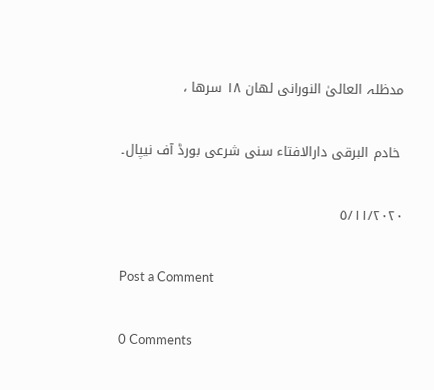مدظلہ العالیٰ النورانی لهان ١٨ سرها ،

 خادم البرقی دارالافتاء سنی شرعی بورڈ آف نیپال۔

٥/١١/٢٠٢٠

Post a Comment

0 Comments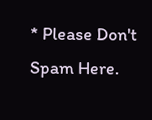* Please Don't Spam Here.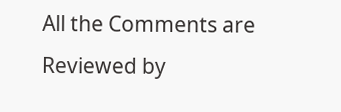All the Comments are Reviewed by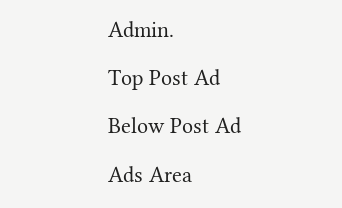Admin.

Top Post Ad

Below Post Ad

Ads Area